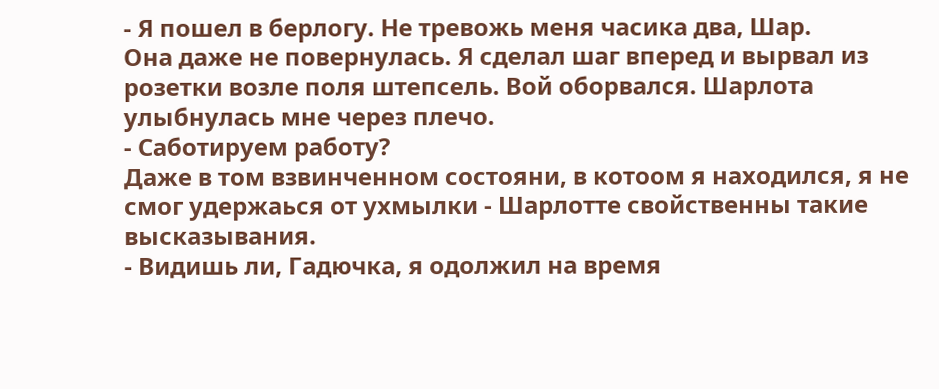- Я пошел в берлогу. Не тревожь меня часика два, Шар.
Она даже не повернулась. Я сделал шаг вперед и вырвал из розетки возле поля штепсель. Вой оборвался. Шарлота улыбнулась мне через плечо.
- Саботируем работу?
Даже в том взвинченном состояни, в котоом я находился, я не смог удержаься от ухмылки - Шарлотте свойственны такие высказывания.
- Видишь ли, Гадючка, я одолжил на время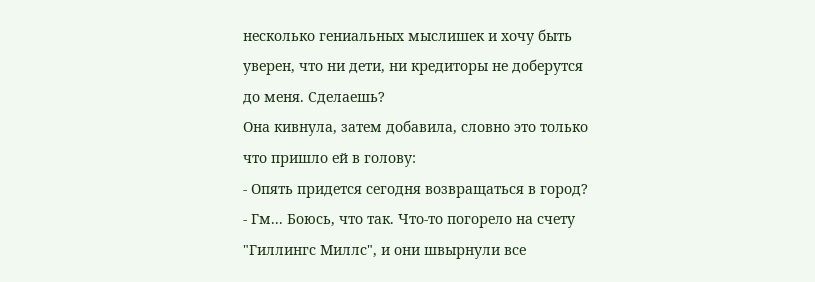несколько гениальных мыслишек и хочу быть уверен, что ни дети, ни кредиторы не доберутся до меня. Сделаешь?
Она кивнула, затем добавила, словно это только что пришло ей в голову:
- Опять придется сегодня возвращаться в город?
- Гм... Боюсь, что так. Что-то погорело на счету "Гиллингс Миллс", и они швырнули все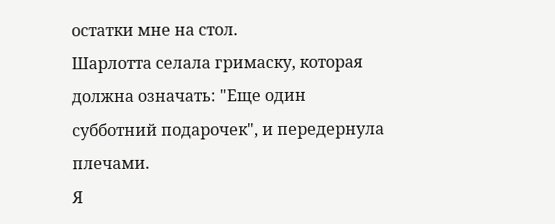остатки мне на стол.
Шарлотта селала гримаску, которая должна означать: "Еще один субботний подарочек", и передернула плечами.
Я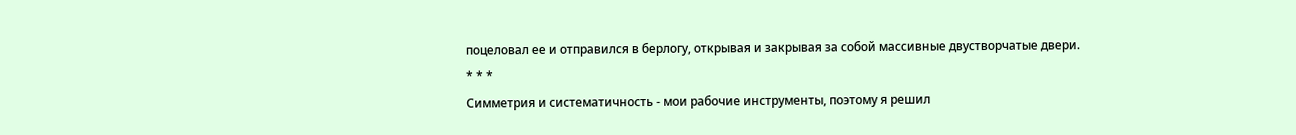поцеловал ее и отправился в берлогу, открывая и закрывая за собой массивные двустворчатые двери.
* * *
Симметрия и систематичность - мои рабочие инструменты, поэтому я решил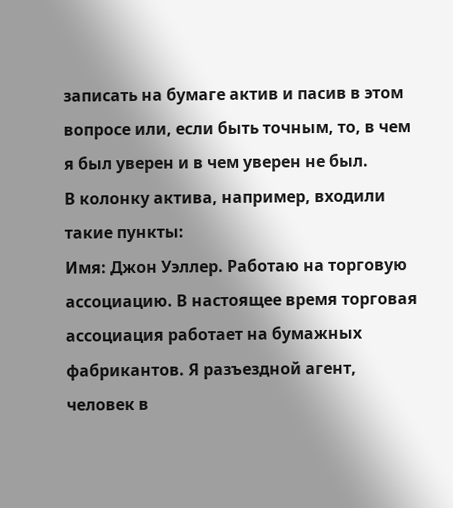записать на бумаге актив и пасив в этом вопросе или, если быть точным, то, в чем я был уверен и в чем уверен не был.
В колонку актива, например, входили такие пункты:
Имя: Джон Уэллер. Работаю на торговую ассоциацию. В настоящее время торговая ассоциация работает на бумажных фабрикантов. Я разъездной агент, человек в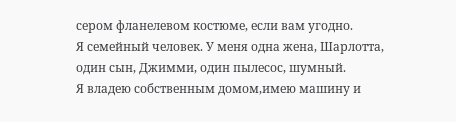сером фланелевом костюме, если вам угодно.
Я семейный человек. У меня одна жена, Шарлотта, один сын, Джимми, один пылесос, шумный.
Я владею собственным домом,имею машину и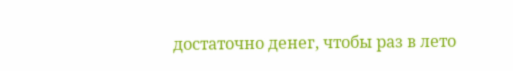достаточно денег, чтобы раз в лето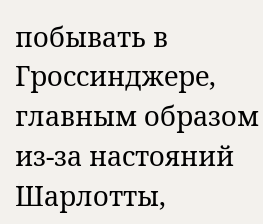побывать в Гроссинджере, главным образом из-за настояний Шарлотты,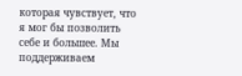которая чувствует, что я мог бы позволить себе и большее. Мы поддерживаем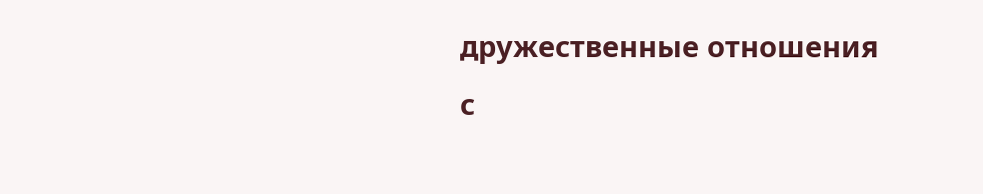дружественные отношения с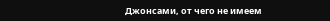Джонсами, от чего не имеем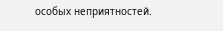особых неприятностей.